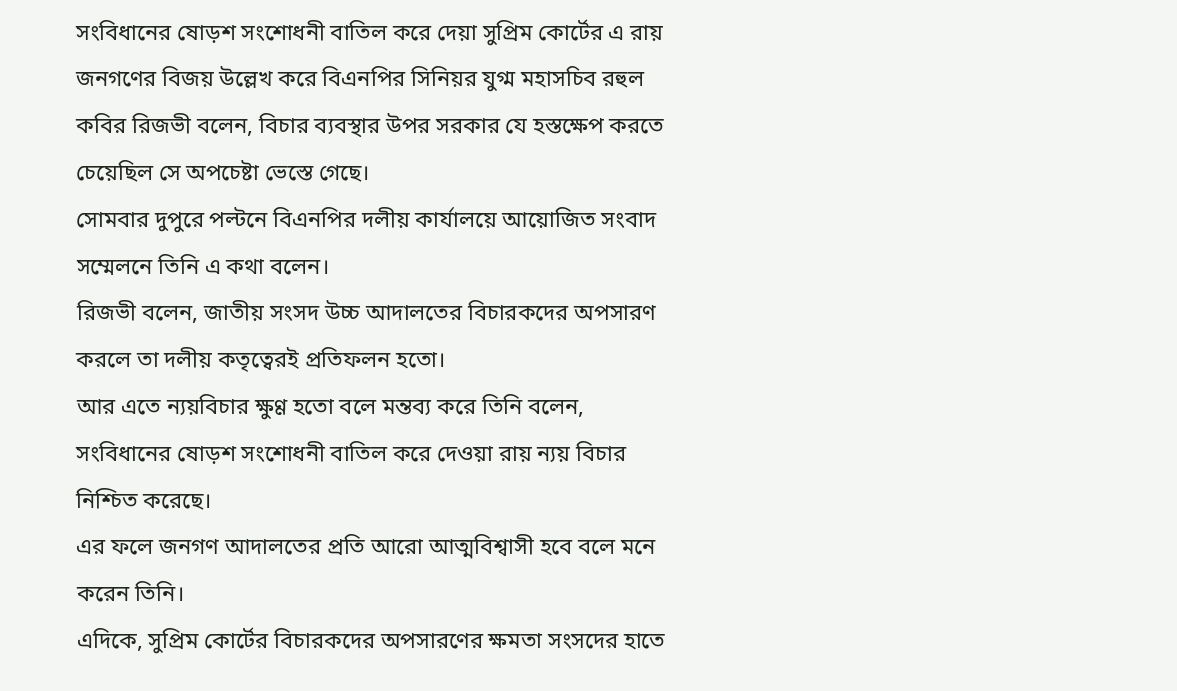সংবিধানের ষোড়শ সংশোধনী বাতিল করে দেয়া সুপ্রিম কোর্টের এ রায় জনগণের বিজয় উল্লেখ করে বিএনপির সিনিয়র যুগ্ম মহাসচিব রহুল কবির রিজভী বলেন, বিচার ব্যবস্থার উপর সরকার যে হস্তক্ষেপ করতে চেয়েছিল সে অপচেষ্টা ভেস্তে গেছে।
সোমবার দুপুরে পল্টনে বিএনপির দলীয় কার্যালয়ে আয়োজিত সংবাদ সম্মেলনে তিনি এ কথা বলেন।
রিজভী বলেন, জাতীয় সংসদ উচ্চ আদালতের বিচারকদের অপসারণ করলে তা দলীয় কতৃত্বেরই প্রতিফলন হতো।
আর এতে ন্যয়বিচার ক্ষুণ্ণ হতো বলে মন্তব্য করে তিনি বলেন, সংবিধানের ষোড়শ সংশোধনী বাতিল করে দেওয়া রায় ন্যয় বিচার নিশ্চিত করেছে।
এর ফলে জনগণ আদালতের প্রতি আরো আত্মবিশ্বাসী হবে বলে মনে করেন তিনি।
এদিকে, সুপ্রিম কোর্টের বিচারকদের অপসারণের ক্ষমতা সংসদের হাতে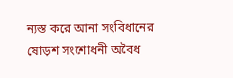ন্যস্ত করে আনা সংবিধানের ষোড়শ সংশোধনী অবৈধ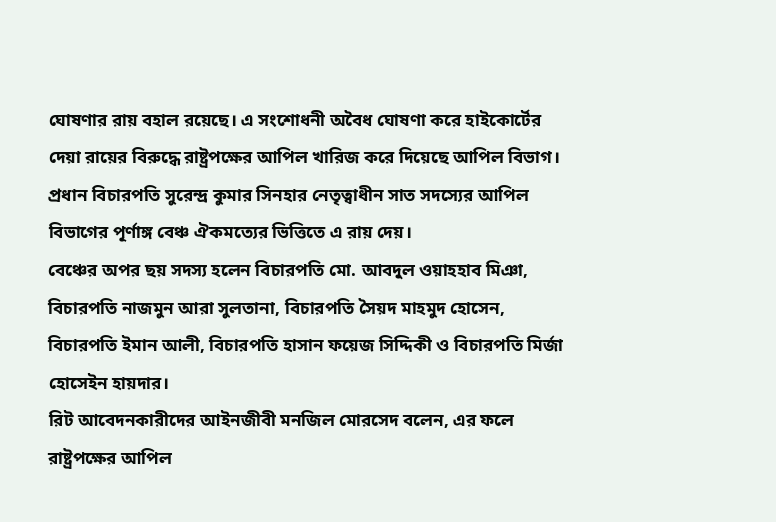ঘোষণার রায় বহাল রয়েছে। এ সংশোধনী অবৈধ ঘোষণা করে হাইকোর্টের দেয়া রায়ের বিরুদ্ধে রাষ্ট্রপক্ষের আপিল খারিজ করে দিয়েছে আপিল বিভাগ।
প্রধান বিচারপতি সুরেন্দ্র কুমার সিনহার নেতৃত্বাধীন সাত সদস্যের আপিল বিভাগের পূর্ণাঙ্গ বেঞ্চ ঐকমত্যের ভিত্তিতে এ রায় দেয়।
বেঞ্চের অপর ছয় সদস্য হলেন বিচারপতি মো. আবদুল ওয়াহহাব মিঞা, বিচারপতি নাজমুন আরা সুলতানা, বিচারপতি সৈয়দ মাহমুদ হোসেন, বিচারপতি ইমান আলী, বিচারপতি হাসান ফয়েজ সিদ্দিকী ও বিচারপতি মির্জা হোসেইন হায়দার।
রিট আবেদনকারীদের আইনজীবী মনজিল মোরসেদ বলেন, এর ফলে রাষ্ট্রপক্ষের আপিল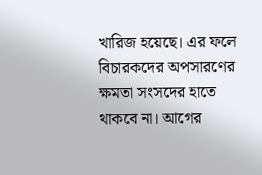খারিজ হয়েছে। এর ফলে বিচারকদের অপসারণের ক্ষমতা সংসদের হাতে থাকবে না। আগের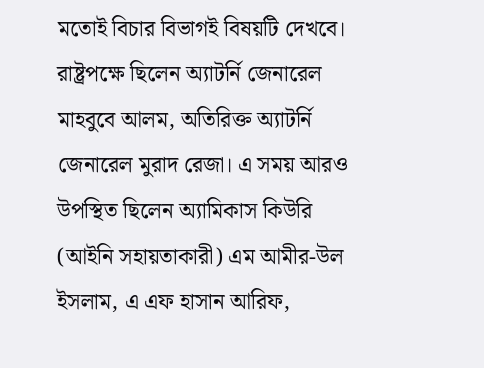মতোই বিচার বিভাগই বিষয়টি দেখবে।
রাষ্ট্রপক্ষে ছিলেন অ্যাটর্নি জেনারেল মাহবুবে আলম, অতিরিক্ত অ্যাটর্নি জেনারেল মুরাদ রেজা। এ সময় আরও উপস্থিত ছিলেন অ্যামিকাস কিউরি (আইনি সহায়তাকারী) এম আমীর-উল ইসলাম, এ এফ হাসান আরিফ,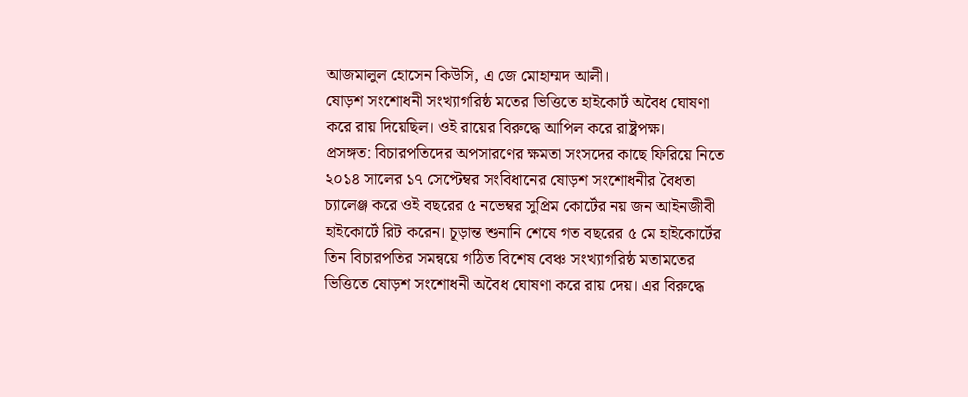আজমালুল হোসেন কিউসি, এ জে মোহাম্মদ আলী।
ষোড়শ সংশোধনী সংখ্যাগরিষ্ঠ মতের ভিত্তিতে হাইকোর্ট অবৈধ ঘোষণা করে রায় দিয়েছিল। ওই রায়ের বিরুদ্ধে আপিল করে রাষ্ট্রপক্ষ।
প্রসঙ্গত: বিচারপতিদের অপসারণের ক্ষমতা সংসদের কাছে ফিরিয়ে নিতে ২০১৪ সালের ১৭ সেপ্টেম্বর সংবিধানের ষোড়শ সংশোধনীর বৈধতা চ্যালেঞ্জ করে ওই বছরের ৫ নভেম্বর সুপ্রিম কোর্টের নয় জন আইনজীবী হাইকোর্টে রিট করেন। চূড়ান্ত শুনানি শেষে গত বছরের ৫ মে হাইকোর্টের তিন বিচারপতির সমন্বয়ে গঠিত বিশেষ বেঞ্চ সংখ্যাগরিষ্ঠ মতামতের ভিত্তিতে ষোড়শ সংশোধনী অবৈধ ঘোষণা করে রায় দেয়। এর বিরুদ্ধে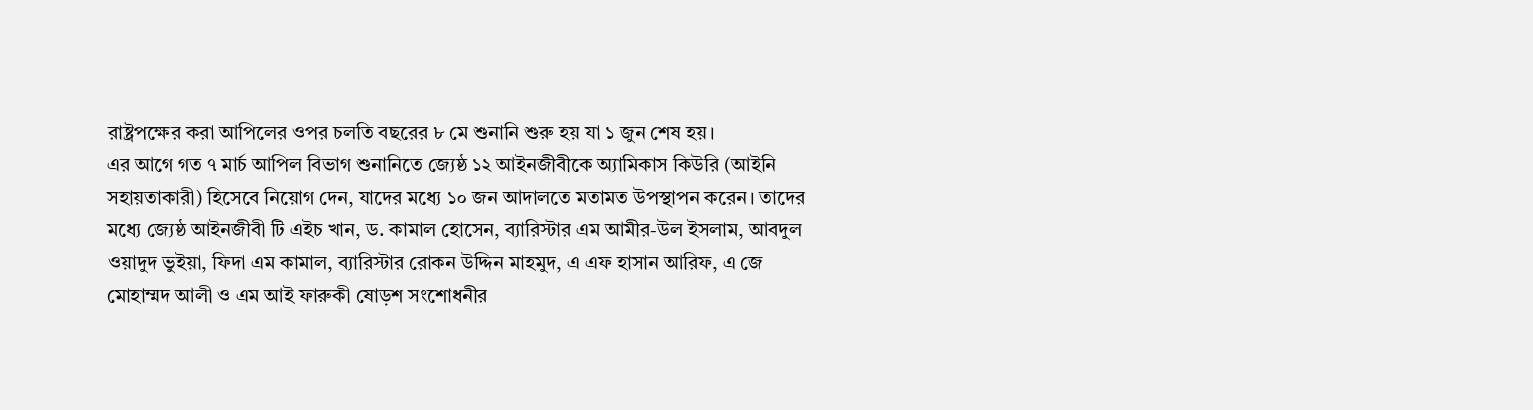রাষ্ট্রপক্ষের করা আপিলের ওপর চলতি বছরের ৮ মে শুনানি শুরু হয় যা ১ জুন শেষ হয়।
এর আগে গত ৭ মার্চ আপিল বিভাগ শুনানিতে জ্যেষ্ঠ ১২ আইনজীবীকে অ্যামিকাস কিউরি (আইনি সহায়তাকারী) হিসেবে নিয়োগ দেন, যাদের মধ্যে ১০ জন আদালতে মতামত উপস্থাপন করেন। তাদের মধ্যে জ্যেষ্ঠ আইনজীবী টি এইচ খান, ড. কামাল হোসেন, ব্যারিস্টার এম আমীর-উল ইসলাম, আবদুল ওয়াদুদ ভুইয়া, ফিদা এম কামাল, ব্যারিস্টার রোকন উদ্দিন মাহমুদ, এ এফ হাসান আরিফ, এ জে মোহাম্মদ আলী ও এম আই ফারুকী ষোড়শ সংশোধনীর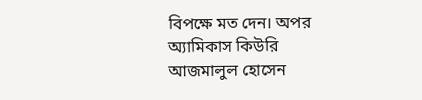বিপক্ষে মত দেন। অপর অ্যামিকাস কিউরি আজমালুল হোসেন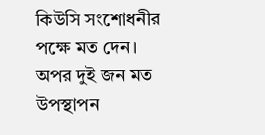কিউসি সংশোধনীর পক্ষে মত দেন। অপর দুই জন মত উপস্থাপন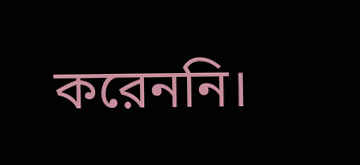করেননি।